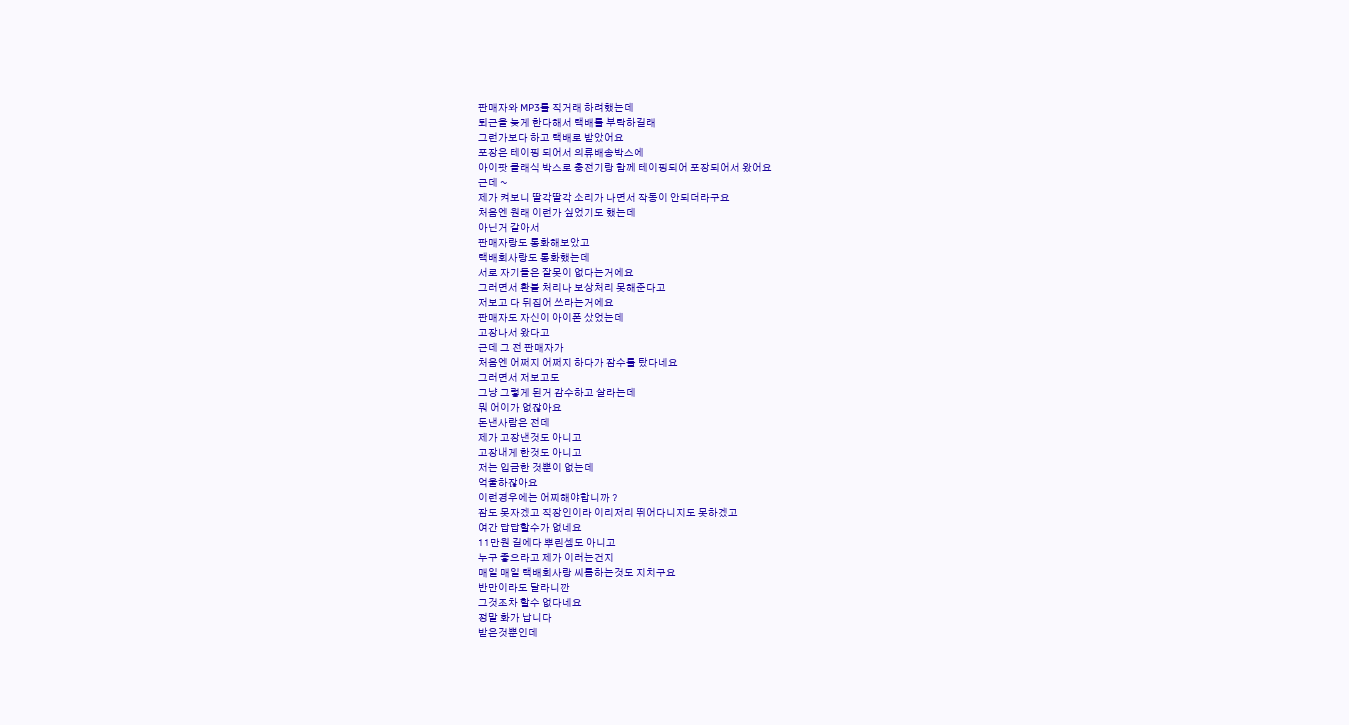판매자와 MP3를 직거래 하려했는데
퇴근을 늦게 한다해서 택배를 부탁하길래
그런가보다 하고 택배로 받았어요
포장은 테이핑 되어서 의류배송박스에
아이팟 클래식 박스로 충전기랑 함께 테이핑되어 포장되어서 왔어요
근데 ~
제가 켜보니 딸각딸각 소리가 나면서 작동이 안되더라구요
처음엔 원래 이런가 싶었기도 했는데
아닌거 같아서
판매자랑도 통화해보았고
택배회사랑도 통화했는데
서로 자기들은 잘못이 없다는거에요
그러면서 환불 처리나 보상처리 못해준다고
저보고 다 뒤집어 쓰라는거에요
판매자도 자신이 아이폰 샀었는데
고장나서 왔다고
근데 그 전 판매자가
처음엔 어쩌지 어쩌지 하다가 잠수를 탔다네요
그러면서 저보고도
그냥 그렇게 된거 감수하고 살라는데
뭐 어이가 없잖아요
돈낸사람은 전데
제가 고장낸것도 아니고
고장내게 한것도 아니고
저는 입금한 것뿐이 없는데
억울하잖아요
이런경우에는 어찌해야합니까 ?
잠도 못자겠고 직장인이라 이리저리 뛰어다니지도 못하겠고
여간 답답할수가 없네요
11만원 길에다 뿌린셈도 아니고
누구 좋으라고 제가 이러는건지
매일 매일 택배회사랑 씨름하는것도 지치구요
반만이라도 달라니깐
그것조차 할수 없다네요
정말 화가 납니다
받은것뿐인데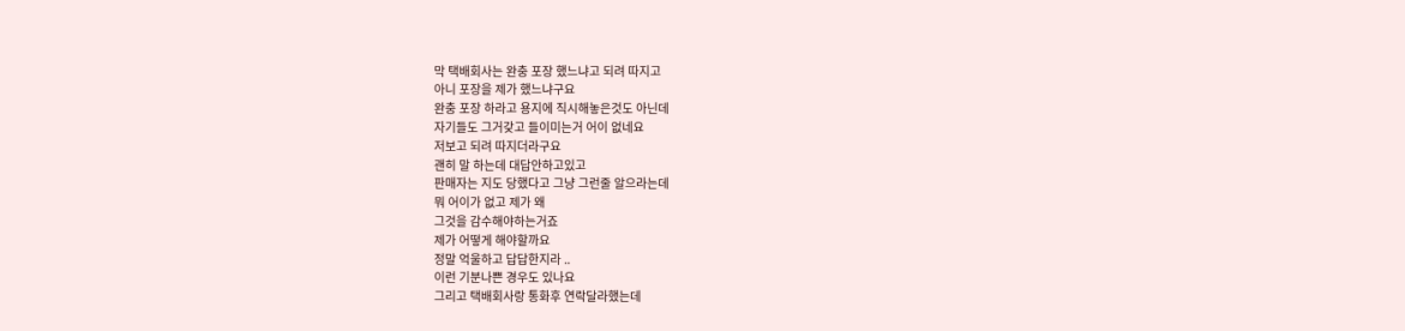막 택배회사는 완충 포장 했느냐고 되려 따지고
아니 포장을 제가 했느냐구요
완충 포장 하라고 용지에 직시해놓은것도 아닌데
자기들도 그거갖고 들이미는거 어이 없네요
저보고 되려 따지더라구요
괜히 말 하는데 대답안하고있고
판매자는 지도 당했다고 그냥 그런줄 알으라는데
뭐 어이가 없고 제가 왜
그것을 감수해야하는거죠
제가 어떻게 해야할까요
정말 억울하고 답답한지라 ..
이런 기분나쁜 경우도 있나요
그리고 택배회사랑 통화후 연락달라했는데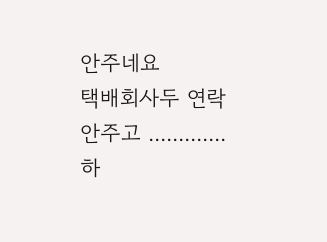안주네요
택배회사두 연락안주고 .............
하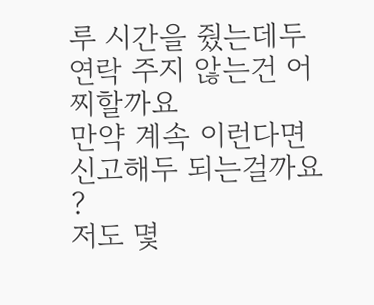루 시간을 줬는데두
연락 주지 않는건 어찌할까요
만약 계속 이런다면 신고해두 되는걸까요 ?
저도 몇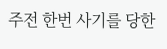주전 한번 사기를 당한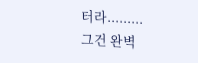터라.........
그건 완벽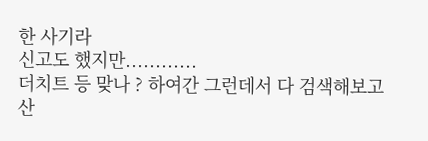한 사기라
신고도 했지만............
더치트 등 맞나 ? 하여간 그런데서 다 검색해보고 산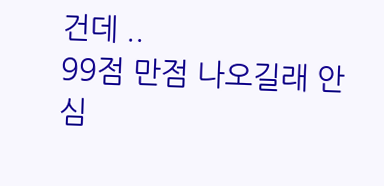건데 ..
99점 만점 나오길래 안심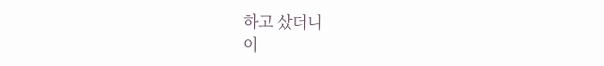하고 샀더니
이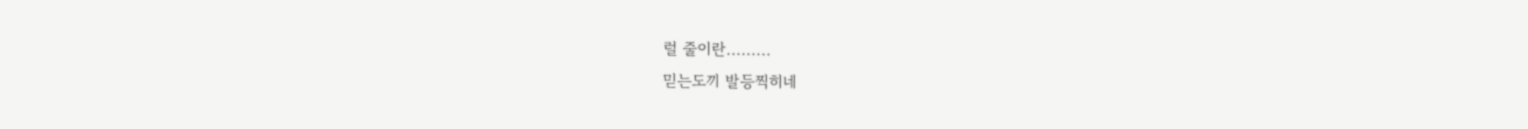럴 줄이란.........
믿는도끼 발등찍히네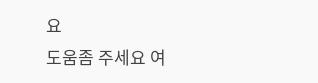요
도움좀 주세요 여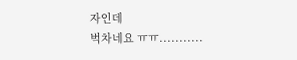자인데
벅차네요 ㅠㅠ...........